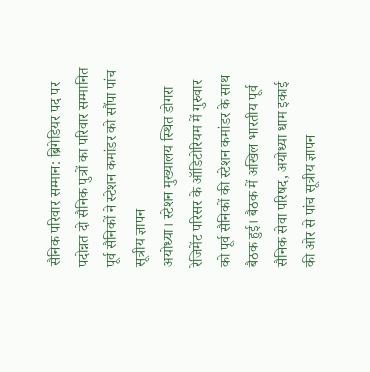सैनिक परिवार सम्मान: ब्रिगेडियर पद पर पदोन्नत दो सैनिक पुत्रों का परिवार सम्मानित
पूर्व सैनिकों ने स्टेशन कमांडर को सौंपा पांच सूत्रीय ज्ञापन
अयोध्या। स्टेशन मुख्यालय स्थित डोगरा रेजिमेंट परिसर के ऑडिटोरियम में गुरुवार को पूर्व सैनिकों की स्टेशन कमांडर के साथ बैठक हुई। बैठक में अखिल भारतीय पूर्व सैनिक सेवा परिषद, अयोध्या धाम इकाई की ओर से पांच सूत्रीय ज्ञापन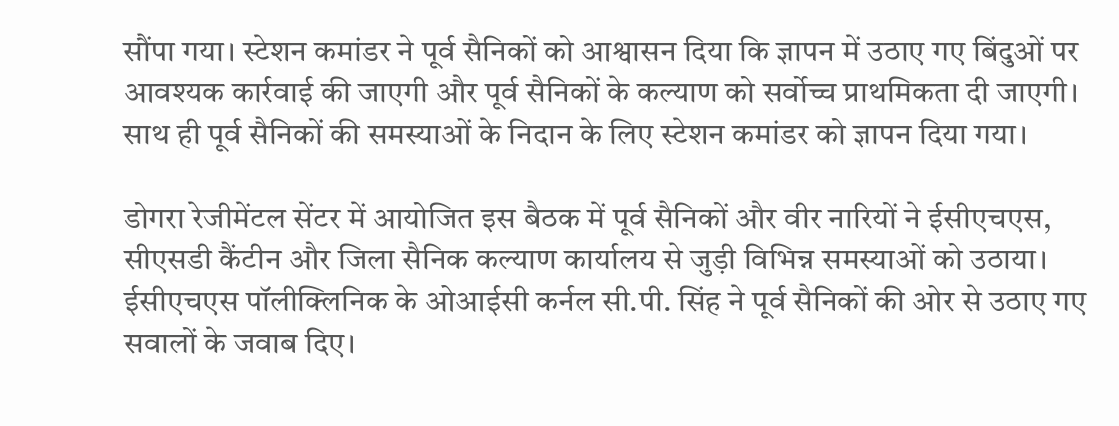सौंपा गया। स्टेशन कमांडर ने पूर्व सैनिकों को आश्वासन दिया कि ज्ञापन में उठाए गए बिंदुओं पर आवश्यक कार्रवाई की जाएगी और पूर्व सैनिकों के कल्याण को सर्वोच्च प्राथमिकता दी जाएगी। साथ ही पूर्व सैनिकों की समस्याओं के निदान के लिए स्टेशन कमांडर को ज्ञापन दिया गया।

डोगरा रेजीमेंटल सेंटर में आयोजित इस बैठक में पूर्व सैनिकों और वीर नारियों ने ईसीएचएस, सीएसडी कैंटीन और जिला सैनिक कल्याण कार्यालय से जुड़ी विभिन्न समस्याओं को उठाया। ईसीएचएस पॉलीक्लिनिक के ओआईसी कर्नल सी.पी. सिंह ने पूर्व सैनिकों की ओर से उठाए गए सवालों के जवाब दिए।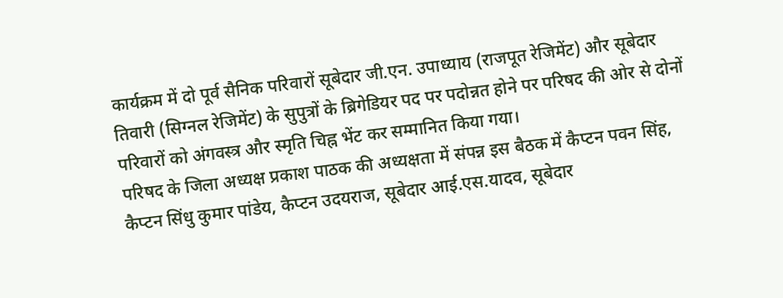कार्यक्रम में दो पूर्व सैनिक परिवारों सूबेदार जी.एन. उपाध्याय (राजपूत रेजिमेंट) और सूबेदार तिवारी (सिग्नल रेजिमेंट) के सुपुत्रों के ब्रिगेडियर पद पर पदोन्नत होने पर परिषद की ओर से दोनों परिवारों को अंगवस्त्र और स्मृति चिह्न भेंट कर सम्मानित किया गया।
परिषद के जिला अध्यक्ष प्रकाश पाठक की अध्यक्षता में संपन्न इस बैठक में कैप्टन पवन सिंह, कैप्टन सिंधु कुमार पांडेय, कैप्टन उदयराज, सूबेदार आई.एस.यादव, सूबेदार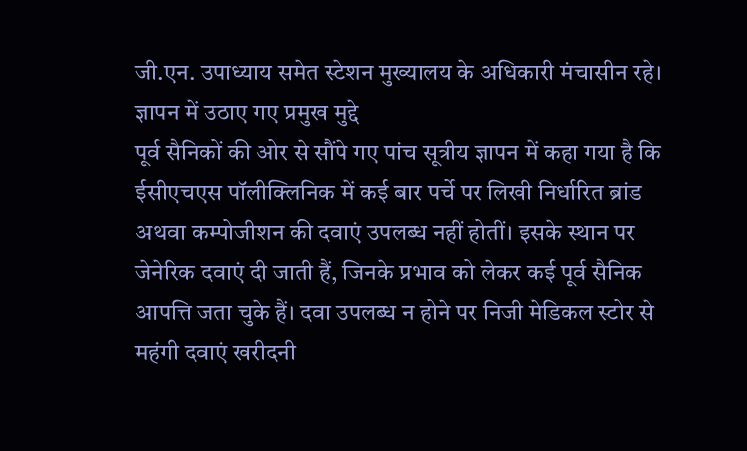जी.एन. उपाध्याय समेत स्टेशन मुख्यालय के अधिकारी मंचासीन रहे।
ज्ञापन में उठाए गए प्रमुख मुद्दे
पूर्व सैनिकों की ओर से सौंपे गए पांच सूत्रीय ज्ञापन में कहा गया है कि ईसीएचएस पॉलीक्लिनिक में कई बार पर्चे पर लिखी निर्धारित ब्रांड अथवा कम्पोजीशन की दवाएं उपलब्ध नहीं होतीं। इसके स्थान पर जेनेरिक दवाएं दी जाती हैं, जिनके प्रभाव को लेकर कई पूर्व सैनिक आपत्ति जता चुके हैं। दवा उपलब्ध न होने पर निजी मेडिकल स्टोर से महंगी दवाएं खरीदनी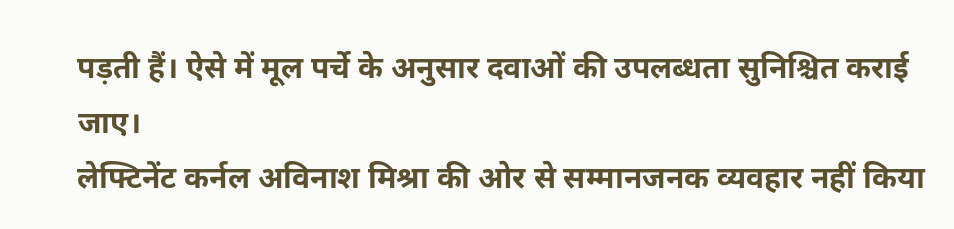पड़ती हैं। ऐसे में मूल पर्चे के अनुसार दवाओं की उपलब्धता सुनिश्चित कराई जाए।
लेफ्टिनेंट कर्नल अविनाश मिश्रा की ओर से सम्मानजनक व्यवहार नहीं किया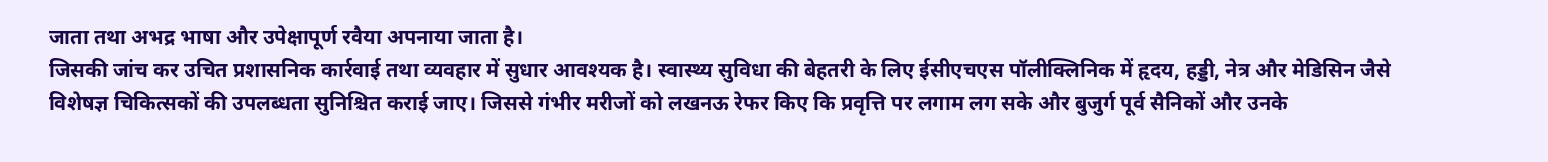जाता तथा अभद्र भाषा और उपेक्षापूर्ण रवैया अपनाया जाता है।
जिसकी जांच कर उचित प्रशासनिक कार्रवाई तथा व्यवहार में सुधार आवश्यक है। स्वास्थ्य सुविधा की बेहतरी के लिए ईसीएचएस पॉलीक्लिनिक में हृदय, हड्डी, नेत्र और मेडिसिन जैसे विशेषज्ञ चिकित्सकों की उपलब्धता सुनिश्चित कराई जाए। जिससे गंभीर मरीजों को लखनऊ रेफर किए कि प्रवृत्ति पर लगाम लग सके और बुजुर्ग पूर्व सैनिकों और उनके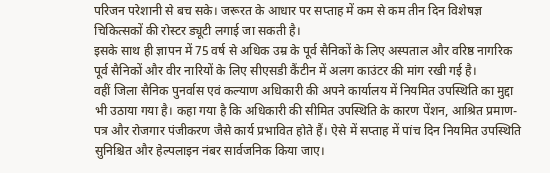परिजन परेशानी से बच सके। जरूरत के आधार पर सप्ताह में कम से कम तीन दिन विशेषज्ञ चिकित्सकों की रोस्टर ड्यूटी लगाई जा सकती है।
इसके साथ ही ज्ञापन में 75 वर्ष से अधिक उम्र के पूर्व सैनिकों के लिए अस्पताल और वरिष्ठ नागरिक पूर्व सैनिकों और वीर नारियों के लिए सीएसडी कैंटीन में अलग काउंटर की मांग रखी गई है।
वहीं जिला सैनिक पुनर्वास एवं कल्याण अधिकारी की अपने कार्यालय में नियमित उपस्थिति का मुद्दा भी उठाया गया है। कहा गया है कि अधिकारी की सीमित उपस्थिति के कारण पेंशन, आश्रित प्रमाण-पत्र और रोजगार पंजीकरण जैसे कार्य प्रभावित होते हैं। ऐसे में सप्ताह में पांच दिन नियमित उपस्थिति सुनिश्चित और हेल्पलाइन नंबर सार्वजनिक किया जाए।